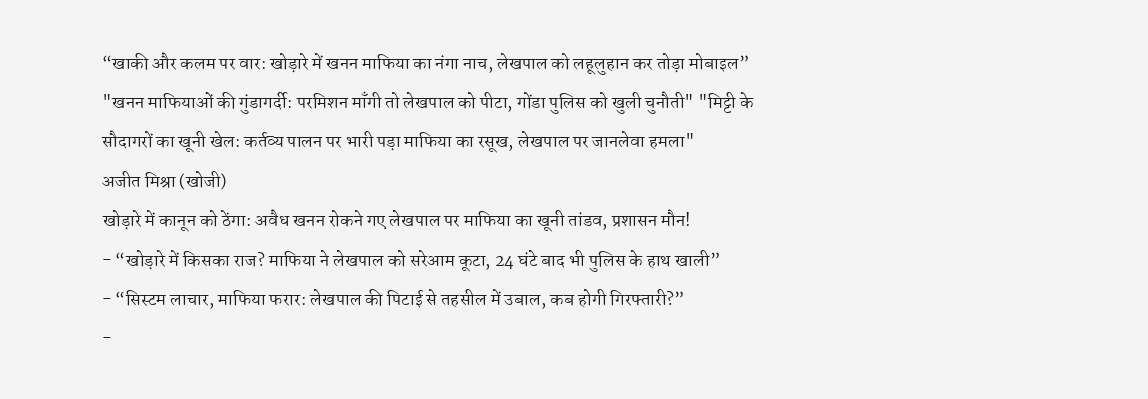“खाकी और कलम पर वार: खोड़ारे में खनन माफिया का नंगा नाच, लेखपाल को लहूलुहान कर तोड़ा मोबाइल”
"खनन माफियाओं की गुंडागर्दी: परमिशन माँगी तो लेखपाल को पीटा, गोंडा पुलिस को खुली चुनौती" "मिट्टी के सौदागरों का खूनी खेल: कर्तव्य पालन पर भारी पड़ा माफिया का रसूख, लेखपाल पर जानलेवा हमला"
अजीत मिश्रा (खोजी)
खोड़ारे में कानून को ठेंगा: अवैध खनन रोकने गए लेखपाल पर माफिया का खूनी तांडव, प्रशासन मौन!
- “खोड़ारे में किसका राज? माफिया ने लेखपाल को सरेआम कूटा, 24 घंटे बाद भी पुलिस के हाथ खाली”
- “सिस्टम लाचार, माफिया फरार: लेखपाल की पिटाई से तहसील में उबाल, कब होगी गिरफ्तारी?”
-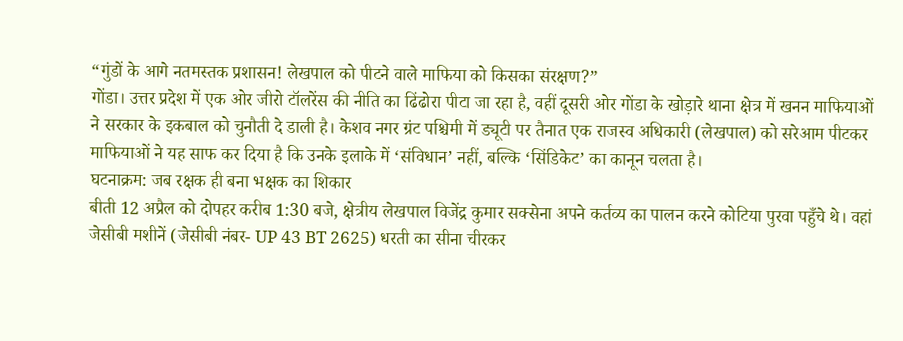“गुंडों के आगे नतमस्तक प्रशासन! लेखपाल को पीटने वाले माफिया को किसका संरक्षण?”
गोंडा। उत्तर प्रदेश में एक ओर जीरो टॉलरेंस की नीति का ढिंढोरा पीटा जा रहा है, वहीं दूसरी ओर गोंडा के खोड़ारे थाना क्षेत्र में खनन माफियाओं ने सरकार के इकबाल को चुनौती दे डाली है। केशव नगर ग्रंट पश्चिमी में ड्यूटी पर तैनात एक राजस्व अधिकारी (लेखपाल) को सरेआम पीटकर माफियाओं ने यह साफ कर दिया है कि उनके इलाके में ‘संविधान’ नहीं, बल्कि ‘सिंडिकेट’ का कानून चलता है।
घटनाक्रम: जब रक्षक ही बना भक्षक का शिकार
बीती 12 अप्रैल को दोपहर करीब 1:30 बजे, क्षेत्रीय लेखपाल विजेंद्र कुमार सक्सेना अपने कर्तव्य का पालन करने कोटिया पुरवा पहुँचे थे। वहां जेसीबी मशीनें (जेसीबी नंबर- UP 43 BT 2625) धरती का सीना चीरकर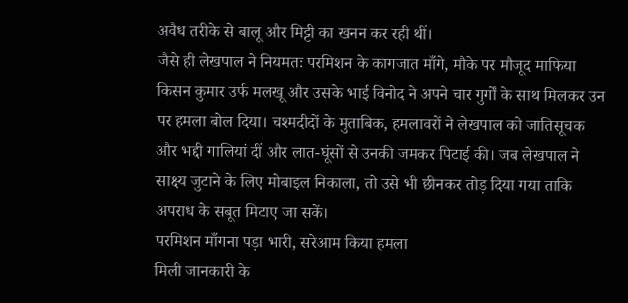अवैध तरीके से बालू और मिट्टी का खनन कर रही थीं।
जैसे ही लेखपाल ने नियमतः परमिशन के कागजात माँगे, मौके पर मौजूद माफिया किसन कुमार उर्फ मलखू और उसके भाई विनोद ने अपने चार गुर्गों के साथ मिलकर उन पर हमला बोल दिया। चश्मदीदों के मुताबिक, हमलावरों ने लेखपाल को जातिसूचक और भद्दी गालियां दीं और लात-घूंसों से उनकी जमकर पिटाई की। जब लेखपाल ने साक्ष्य जुटाने के लिए मोबाइल निकाला, तो उसे भी छीनकर तोड़ दिया गया ताकि अपराध के सबूत मिटाए जा सकें।
परमिशन माँगना पड़ा भारी, सरेआम किया हमला
मिली जानकारी के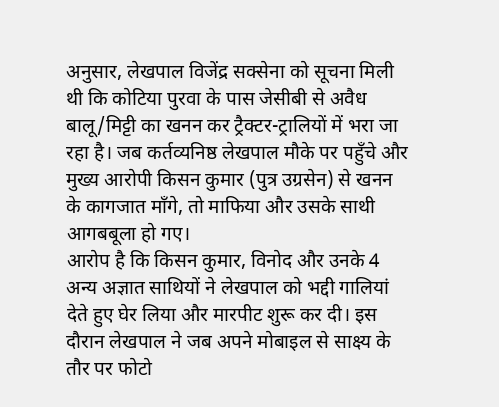अनुसार, लेखपाल विजेंद्र सक्सेना को सूचना मिली थी कि कोटिया पुरवा के पास जेसीबी से अवैध बालू/मिट्टी का खनन कर ट्रैक्टर-ट्रालियों में भरा जा रहा है। जब कर्तव्यनिष्ठ लेखपाल मौके पर पहुँचे और मुख्य आरोपी किसन कुमार (पुत्र उग्रसेन) से खनन के कागजात माँगे, तो माफिया और उसके साथी आगबबूला हो गए।
आरोप है कि किसन कुमार, विनोद और उनके 4 अन्य अज्ञात साथियों ने लेखपाल को भद्दी गालियां देते हुए घेर लिया और मारपीट शुरू कर दी। इस दौरान लेखपाल ने जब अपने मोबाइल से साक्ष्य के तौर पर फोटो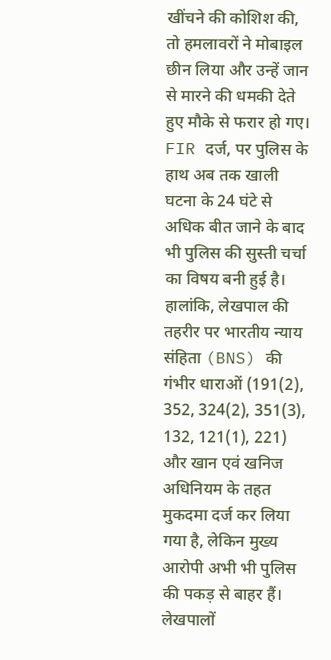खींचने की कोशिश की, तो हमलावरों ने मोबाइल छीन लिया और उन्हें जान से मारने की धमकी देते हुए मौके से फरार हो गए।
FIR दर्ज, पर पुलिस के हाथ अब तक खाली
घटना के 24 घंटे से अधिक बीत जाने के बाद भी पुलिस की सुस्ती चर्चा का विषय बनी हुई है। हालांकि, लेखपाल की तहरीर पर भारतीय न्याय संहिता (BNS) की गंभीर धाराओं (191(2), 352, 324(2), 351(3), 132, 121(1), 221) और खान एवं खनिज अधिनियम के तहत मुकदमा दर्ज कर लिया गया है, लेकिन मुख्य आरोपी अभी भी पुलिस की पकड़ से बाहर हैं।
लेखपालों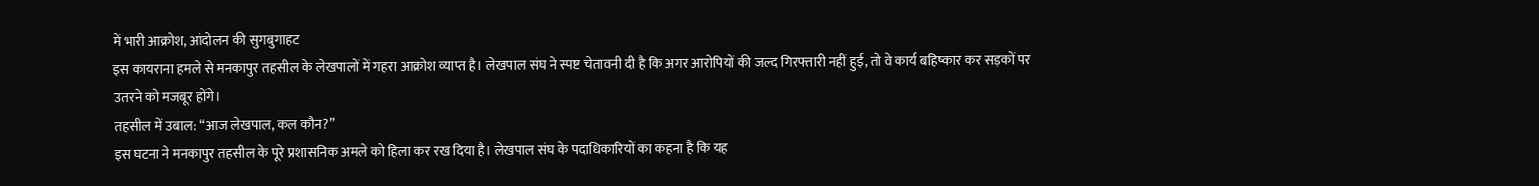में भारी आक्रोश, आंदोलन की सुगबुगाहट
इस कायराना हमले से मनकापुर तहसील के लेखपालों में गहरा आक्रोश व्याप्त है। लेखपाल संघ ने स्पष्ट चेतावनी दी है कि अगर आरोपियों की जल्द गिरफ्तारी नहीं हुई, तो वे कार्य बहिष्कार कर सड़कों पर उतरने को मजबूर होंगे।
तहसील में उबाल: “आज लेखपाल, कल कौन?”
इस घटना ने मनकापुर तहसील के पूरे प्रशासनिक अमले को हिला कर रख दिया है। लेखपाल संघ के पदाधिकारियों का कहना है कि यह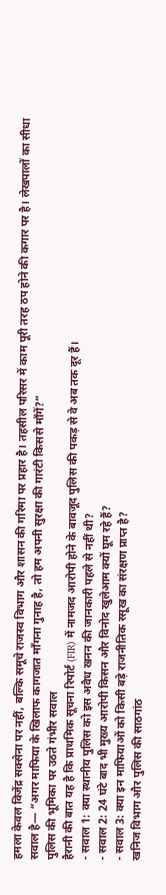हमला केवल विजेंद्र सक्सेना पर नहीं, बल्कि समूचे राजस्व विभाग और शासन की गरिमा पर प्रहार है। तहसील परिसर में काम पूरी तरह ठप होने की कगार पर है। लेखपालों का सीधा सवाल है— “अगर माफिया के खिलाफ कागजात माँगना गुनाह है, तो हम अपनी सुरक्षा की गारंटी किससे माँगें?”
पुलिस की भूमिका पर उठते गंभीर सवाल
हैरानी की बात यह है कि प्राथमिक सूचना रिपोर्ट (FIR) में नामजद आरोपी होने के बावजूद पुलिस की पकड़ से वे अब तक दूर हैं।
- सवाल 1: क्या स्थानीय पुलिस को इस अवैध खनन की जानकारी पहले से नहीं थी?
- सवाल 2: 24 घंटे बाद भी मुख्य आरोपी किसन और विनोद खुलेआम क्यों घूम रहे हैं?
- सवाल 3: क्या इन माफियाओं को किसी बड़े राजनीतिक रसूख का संरक्षण प्राप्त है?
खनिज विभाग और पुलिस की साठगांठ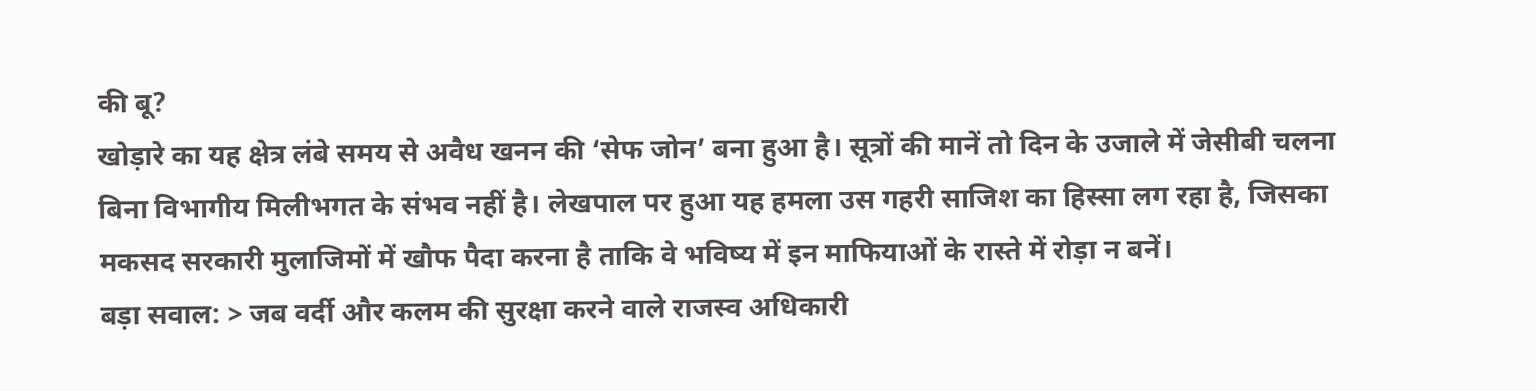की बू?
खोड़ारे का यह क्षेत्र लंबे समय से अवैध खनन की ‘सेफ जोन’ बना हुआ है। सूत्रों की मानें तो दिन के उजाले में जेसीबी चलना बिना विभागीय मिलीभगत के संभव नहीं है। लेखपाल पर हुआ यह हमला उस गहरी साजिश का हिस्सा लग रहा है, जिसका मकसद सरकारी मुलाजिमों में खौफ पैदा करना है ताकि वे भविष्य में इन माफियाओं के रास्ते में रोड़ा न बनें।
बड़ा सवाल: > जब वर्दी और कलम की सुरक्षा करने वाले राजस्व अधिकारी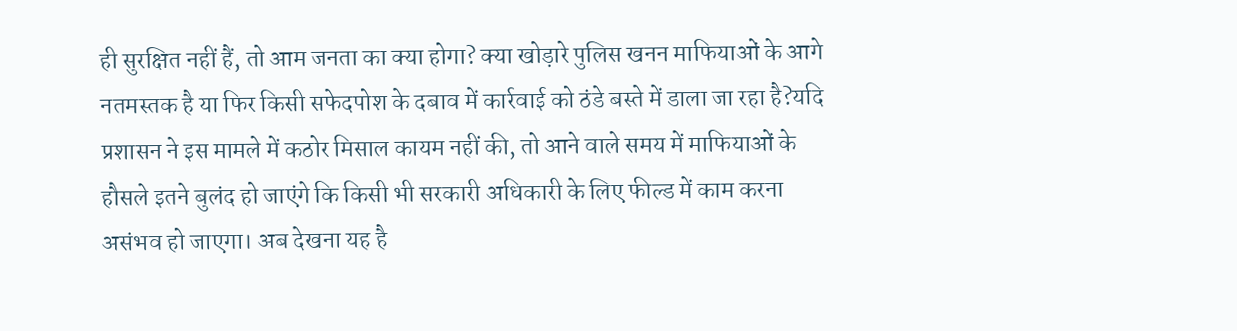ही सुरक्षित नहीं हैं, तो आम जनता का क्या होगा? क्या खोड़ारे पुलिस खनन माफियाओं के आगे नतमस्तक है या फिर किसी सफेदपोश के दबाव में कार्रवाई को ठंडे बस्ते में डाला जा रहा है?यदि प्रशासन ने इस मामले में कठोर मिसाल कायम नहीं की, तो आने वाले समय में माफियाओं के हौसले इतने बुलंद हो जाएंगे कि किसी भी सरकारी अधिकारी के लिए फील्ड में काम करना असंभव हो जाएगा। अब देखना यह है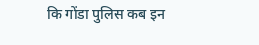कि गोंडा पुलिस कब इन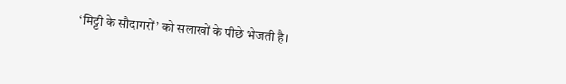‘मिट्टी के सौदागरों’ को सलाखों के पीछे भेजती है।